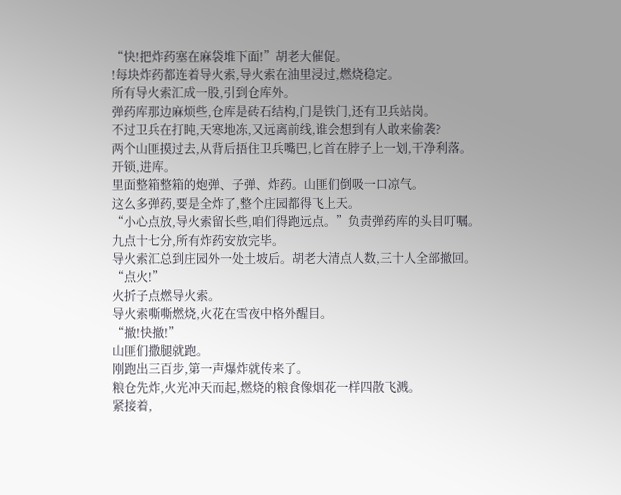“快!把炸药塞在麻袋堆下面!”胡老大催促。
!每块炸药都连着导火索,导火索在油里浸过,燃烧稳定。
所有导火索汇成一股,引到仓库外。
弹药库那边麻烦些,仓库是砖石结构,门是铁门,还有卫兵站岗。
不过卫兵在打盹,天寒地冻,又远离前线,谁会想到有人敢来偷袭?
两个山匪摸过去,从背后捂住卫兵嘴巴,匕首在脖子上一划,干净利落。
开锁,进库。
里面整箱整箱的炮弹、子弹、炸药。山匪们倒吸一口凉气。
这么多弹药,要是全炸了,整个庄园都得飞上天。
“小心点放,导火索留长些,咱们得跑远点。”负责弹药库的头目叮嘱。
九点十七分,所有炸药安放完毕。
导火索汇总到庄园外一处土坡后。胡老大清点人数,三十人全部撤回。
“点火!”
火折子点燃导火索。
导火索嘶嘶燃烧,火花在雪夜中格外醒目。
“撤!快撤!”
山匪们撒腿就跑。
刚跑出三百步,第一声爆炸就传来了。
粮仓先炸,火光冲天而起,燃烧的粮食像烟花一样四散飞溅。
紧接着,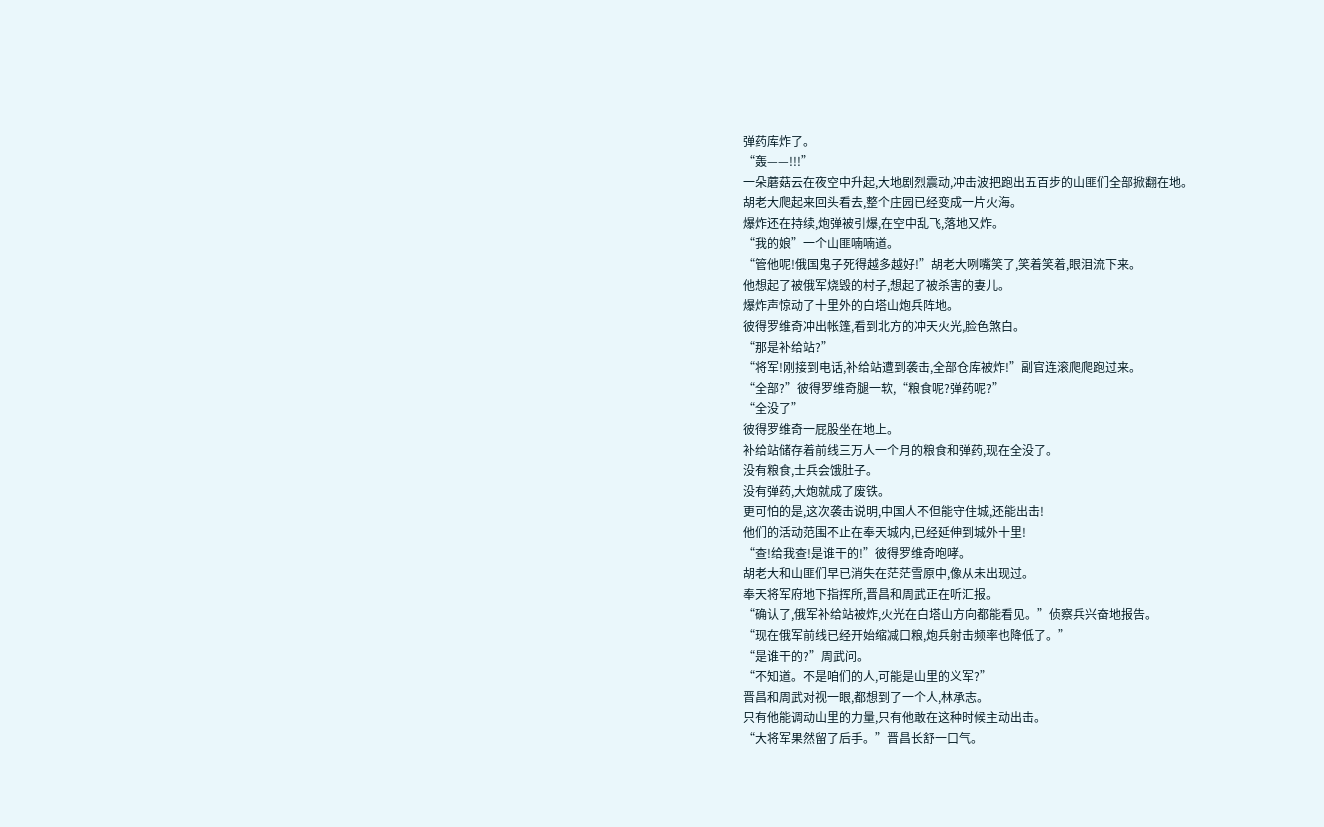弹药库炸了。
“轰——!!!”
一朵蘑菇云在夜空中升起,大地剧烈震动,冲击波把跑出五百步的山匪们全部掀翻在地。
胡老大爬起来回头看去,整个庄园已经变成一片火海。
爆炸还在持续,炮弹被引爆,在空中乱飞,落地又炸。
“我的娘”一个山匪喃喃道。
“管他呢!俄国鬼子死得越多越好!”胡老大咧嘴笑了,笑着笑着,眼泪流下来。
他想起了被俄军烧毁的村子,想起了被杀害的妻儿。
爆炸声惊动了十里外的白塔山炮兵阵地。
彼得罗维奇冲出帐篷,看到北方的冲天火光,脸色煞白。
“那是补给站?”
“将军!刚接到电话,补给站遭到袭击,全部仓库被炸!”副官连滚爬爬跑过来。
“全部?”彼得罗维奇腿一软,“粮食呢?弹药呢?”
“全没了”
彼得罗维奇一屁股坐在地上。
补给站储存着前线三万人一个月的粮食和弹药,现在全没了。
没有粮食,士兵会饿肚子。
没有弹药,大炮就成了废铁。
更可怕的是,这次袭击说明,中国人不但能守住城,还能出击!
他们的活动范围不止在奉天城内,已经延伸到城外十里!
“查!给我查!是谁干的!”彼得罗维奇咆哮。
胡老大和山匪们早已消失在茫茫雪原中,像从未出现过。
奉天将军府地下指挥所,晋昌和周武正在听汇报。
“确认了,俄军补给站被炸,火光在白塔山方向都能看见。”侦察兵兴奋地报告。
“现在俄军前线已经开始缩减口粮,炮兵射击频率也降低了。”
“是谁干的?”周武问。
“不知道。不是咱们的人,可能是山里的义军?”
晋昌和周武对视一眼,都想到了一个人,林承志。
只有他能调动山里的力量,只有他敢在这种时候主动出击。
“大将军果然留了后手。”晋昌长舒一口气。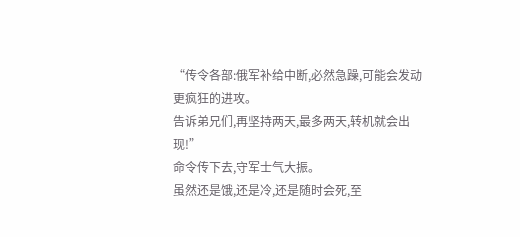“传令各部:俄军补给中断,必然急躁,可能会发动更疯狂的进攻。
告诉弟兄们,再坚持两天,最多两天,转机就会出现!”
命令传下去,守军士气大振。
虽然还是饿,还是冷,还是随时会死,至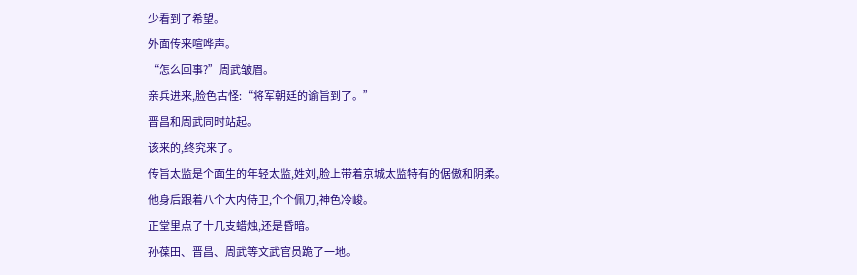少看到了希望。
外面传来喧哗声。
“怎么回事?”周武皱眉。
亲兵进来,脸色古怪:“将军朝廷的谕旨到了。”
晋昌和周武同时站起。
该来的,终究来了。
传旨太监是个面生的年轻太监,姓刘,脸上带着京城太监特有的倨傲和阴柔。
他身后跟着八个大内侍卫,个个佩刀,神色冷峻。
正堂里点了十几支蜡烛,还是昏暗。
孙葆田、晋昌、周武等文武官员跪了一地。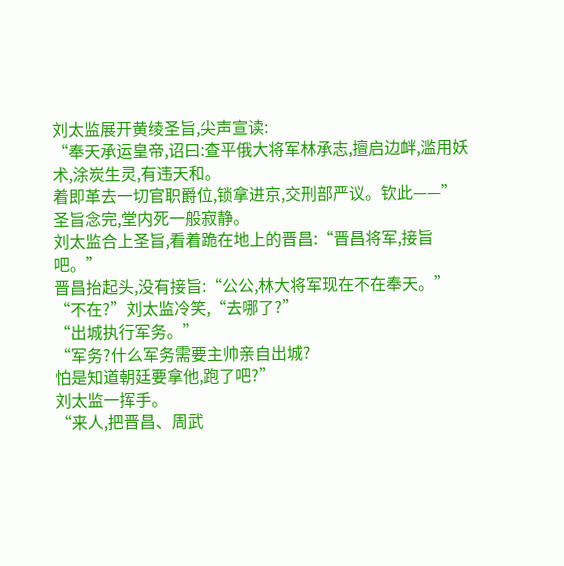刘太监展开黄绫圣旨,尖声宣读:
“奉天承运皇帝,诏曰:查平俄大将军林承志,擅启边衅,滥用妖术,涂炭生灵,有违天和。
着即革去一切官职爵位,锁拿进京,交刑部严议。钦此——”
圣旨念完,堂内死一般寂静。
刘太监合上圣旨,看着跪在地上的晋昌:“晋昌将军,接旨吧。”
晋昌抬起头,没有接旨:“公公,林大将军现在不在奉天。”
“不在?”刘太监冷笑,“去哪了?”
“出城执行军务。”
“军务?什么军务需要主帅亲自出城?
怕是知道朝廷要拿他,跑了吧?”
刘太监一挥手。
“来人,把晋昌、周武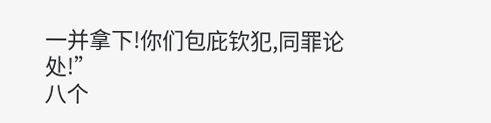一并拿下!你们包庇钦犯,同罪论处!”
八个